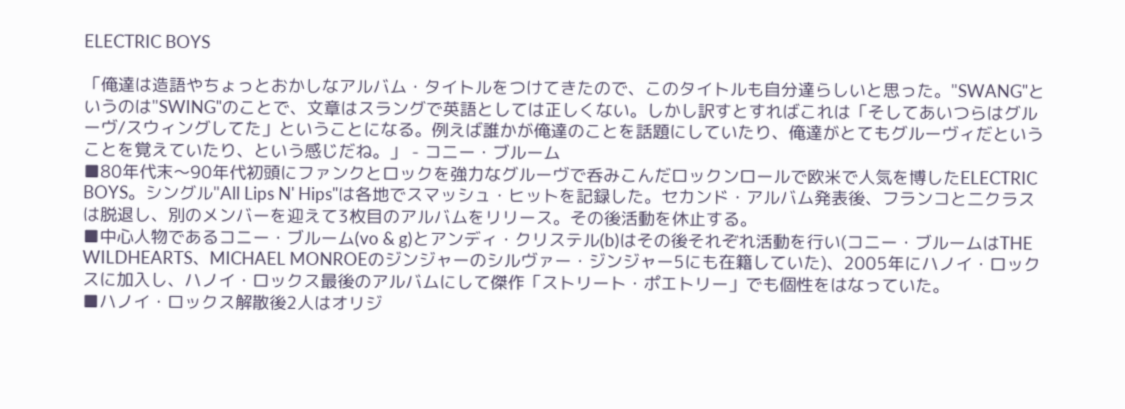ELECTRIC BOYS

「俺達は造語やちょっとおかしなアルバム・タイトルをつけてきたので、このタイトルも自分達らしいと思った。"SWANG"というのは"SWING"のことで、文章はスラングで英語としては正しくない。しかし訳すとすればこれは「そしてあいつらはグルーヴ/スウィングしてた」ということになる。例えば誰かが俺達のことを話題にしていたり、俺達がとてもグルーヴィだということを覚えていたり、という感じだね。」 - コニー・ブルーム
■80年代末〜90年代初頭にファンクとロックを強力なグルーヴで呑みこんだロックンロールで欧米で人気を博したELECTRIC BOYS。シングル"All Lips N' Hips"は各地でスマッシュ・ヒットを記録した。セカンド・アルバム発表後、フランコと二クラスは脱退し、別のメンバーを迎えて3枚目のアルバムをリリース。その後活動を休止する。
■中心人物であるコニー・ブルーム(vo & g)とアンディ・クリステル(b)はその後それぞれ活動を行い(コニー・ブルームはTHE WILDHEARTS、MICHAEL MONROEのジンジャーのシルヴァー・ジンジャー5にも在籍していた)、2005年にハノイ・ロックスに加入し、ハノイ・ロックス最後のアルバムにして傑作「ストリート・ポエトリー」でも個性をはなっていた。
■ハノイ・ロックス解散後2人はオリジ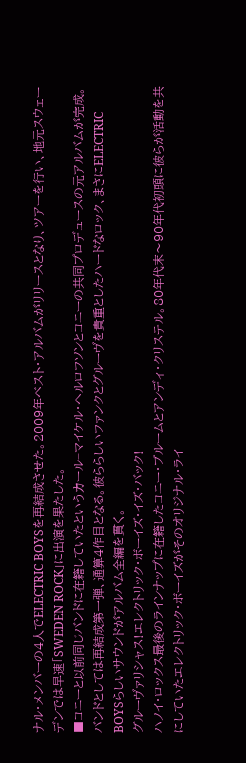ナル・メンバーの4人でELECTRIC BOYSを再結成させた。2009年ベスト・アルバムがリリースとなり、ツアーを行い、地元スウェーデンでは早速「SWEDEN ROCK」に出演を果たした。
■コニーと以前同じバンドに在籍していたというカール−マイケル・ヘルロフソンとコニーの共同プロデュースの元アルバムが完成。バンドとしては再結成第一弾、通算4作目となる。彼ららしいファンクとグルーヴを貴重としたハードなロック、まさにELECTRIC BOYSらしいサウンドがアルバム全編を貫く。
グルーヴァリシャス!エレクトリック・ボーイズ・イズ・バック!
ハノイ・ロックス最後のラインナップに在籍したコニー・ブルームとアンディ・クリステル。80年代末〜90年代初頭に彼らが活動を共にしていたエレクトリック・ボーイズがそのオリジナル・ライ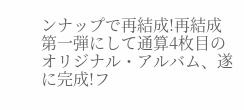ンナップで再結成!再結成第一弾にして通算4枚目のオリジナル・アルバム、遂に完成!フ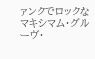ァンクでロックなマキシマム・グルーヴ・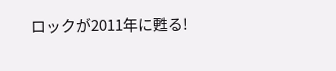ロックが2011年に甦る!